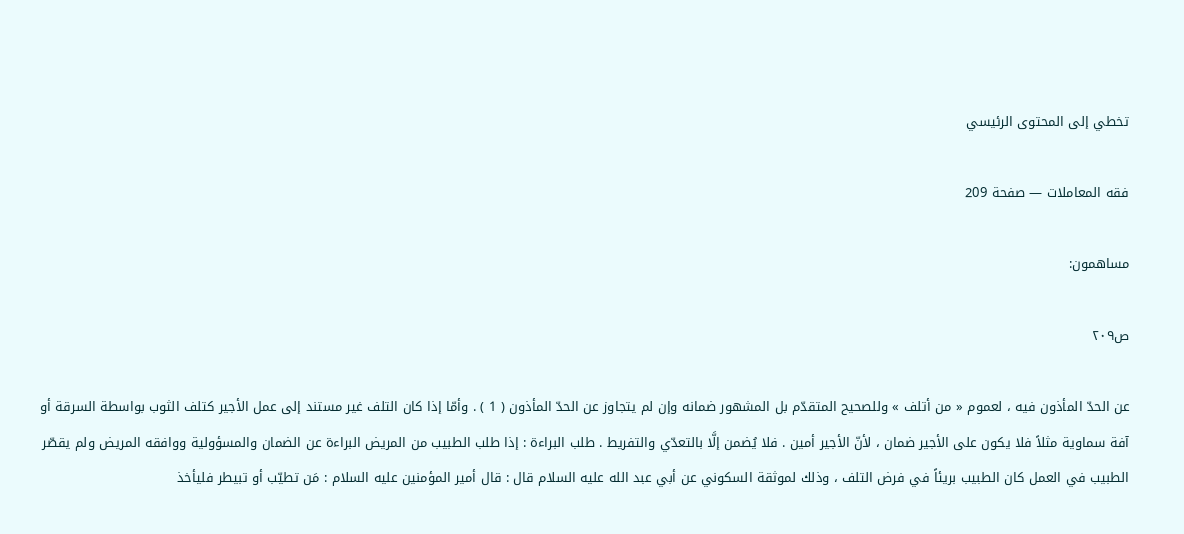تخطي إلى المحتوى الرئيسي

فقه المعاملات — صفحة 209

مساهمون:

ص٢٠٩

عن الحدّ المأذون فيه ، لعموم « من أتلف » وللصحيح المتقدّم بل المشهور ضمانه وإن لم يتجاوز عن الحدّ المأذون ( 1 ) . وأمّا إذا كان التلف غير مستند إلى عمل الأجير كتلف الثوب بواسطة السرقة أو آفة سماوية مثلاً فلا يكون على الأجير ضمان ، لأنّ الأجير أمين . فلا يُضمن إلَّا بالتعدّي والتفريط . طلب البراءة : إذا طلب الطبيب من المريض البراءة عن الضمان والمسؤولية ووافقه المريض ولم يقصّر الطبيب في العمل كان الطبيب بريئاً في فرض التلف ، وذلك لموثقة السكوني عن أبي عبد الله عليه السلام قال : قال أمير المؤمنين عليه السلام : مَن تطيّب أو تبيطر فليأخذ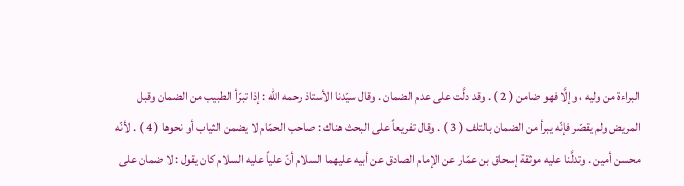البراءة من وليه ، وإلَّا فهو ضامن ( 2 ) . وقد دلَّت على عدم الضمان . وقال سيّدنا الأستاذ رحمه الله : إذا تبرّأ الطبيب من الضمان وقبل المريض ولم يقصّر فإنّه يبرأ من الضمان بالتلف ( 3 ) . وقال تفريعاً على البحث هناك : صاحب الحمّام لا يضمن الثياب أو نحوها ( 4 ) . لأنّه محسن أمين . وتدلَّنا عليه موثقة إسحاق بن عمّار عن الإمام الصادق عن أبيه عليهما السلام أنّ علياً عليه السلام كان يقول : لا ضمان على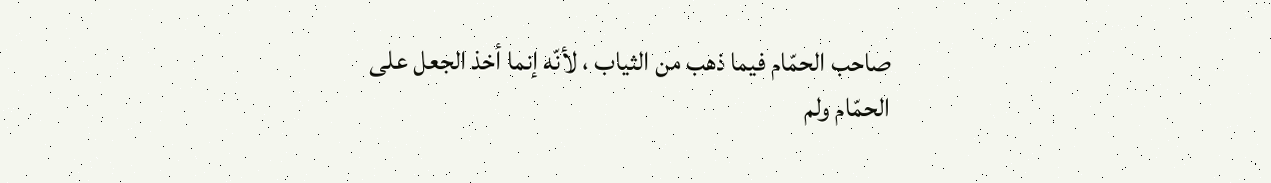صاحب الحمّام فيما ذهب من الثياب ، لأنّه إنما أخذ الجعل على الحمّام ولم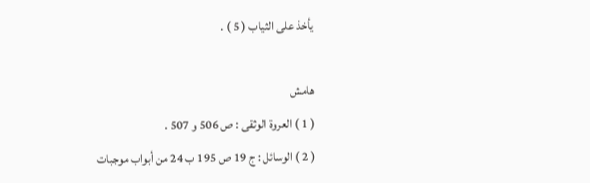يأخذ على الثياب ( 5 ) .

هامش
( 1 ) العروة الوثقى : ص 506 و 507 .
( 2 ) الوسائل : ج 19 ص 195 ب 24 من أبواب موجبات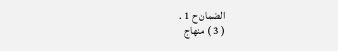الضمان ح 1 .
( 3 ) منهاج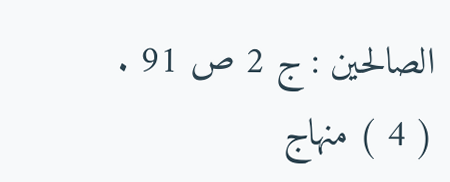الصالحين : ج 2 ص 91 .
( 4 ) منهاج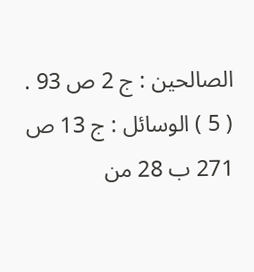الصالحين : ج 2 ص 93 .
( 5 ) الوسائل : ج 13 ص 271 ب 28 من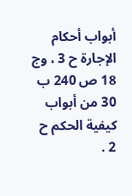أبواب أحكام الإجارة ح 3 ، وج 18 ص 240 ب 30 من أبواب كيفية الحكم ح 2 .